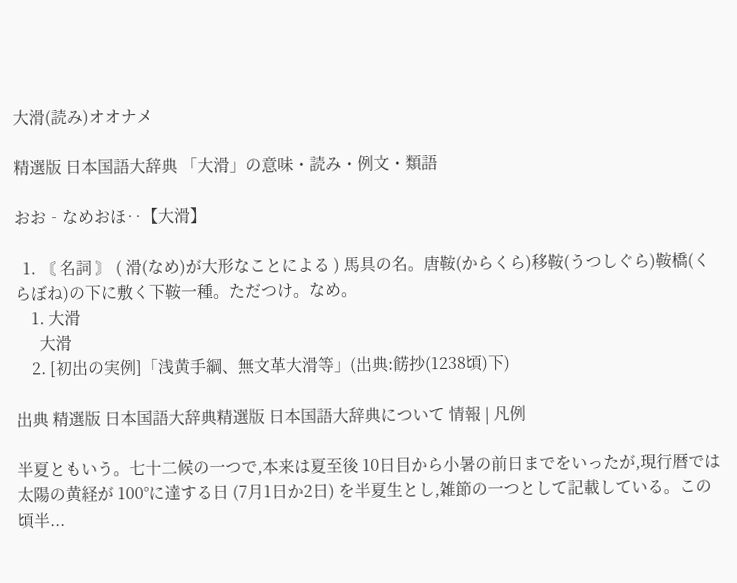大滑(読み)オオナメ

精選版 日本国語大辞典 「大滑」の意味・読み・例文・類語

おお‐なめおほ‥【大滑】

  1. 〘 名詞 〙 ( 滑(なめ)が大形なことによる ) 馬具の名。唐鞍(からくら)移鞍(うつしぐら)鞍橋(くらぼね)の下に敷く下鞍一種。ただつけ。なめ。
    1. 大滑
      大滑
    2. [初出の実例]「浅黄手綱、無文革大滑等」(出典:餝抄(1238頃)下)

出典 精選版 日本国語大辞典精選版 日本国語大辞典について 情報 | 凡例

半夏ともいう。七十二候の一つで,本来は夏至後 10日目から小暑の前日までをいったが,現行暦では太陽の黄経が 100°に達する日 (7月1日か2日) を半夏生とし,雑節の一つとして記載している。この頃半...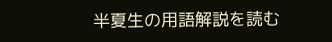半夏生の用語解説を読む